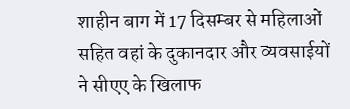शाहीन बाग में 17 दिसम्बर से महिलाओं सहित वहां के दुकानदार और व्यवसाईयों ने सीएए के खिलाफ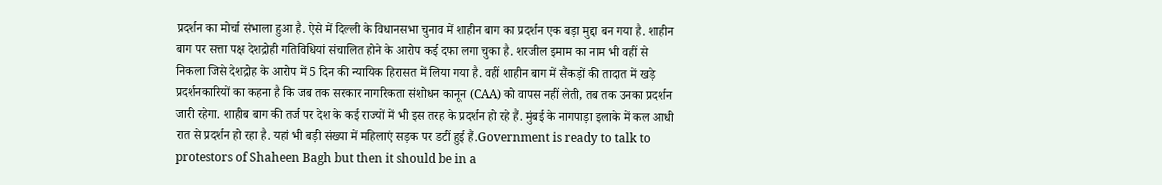प्रदर्शन का मोर्चा संभाला हुआ है. ऐसे में दिल्ली के विधानसभा चुनाव में शाहीन बाग का प्रदर्शन एक बड़ा मुद्दा बन गया है. शाहीन बाग पर सत्ता पक्ष देशद्रोही गतिविधियां संचालित होने के आरोप कई दफा लगा चुका है. शरजील इमाम का नाम भी वहीं से निकला जिसे देशद्रोह के आरोप में 5 दिन की न्यायिक हिरासत में लिया गया है. वहीं शाहीन बाग में सैंकड़ों की तादात में खड़े प्रदर्शनकारियों का कहना है कि जब तक सरकार नागरिकता संशोधन कानून (CAA) को वापस नहीं लेती, तब तक उनका प्रदर्शन जारी रहेगा. शाहीब बाग की तर्ज पर देश के कई राज्यों में भी इस तरह के प्रदर्शन हो रहे हैं. मुंबई के नागपाड़ा इलाके में कल आधी रात से प्रदर्शन हो रहा है. यहां भी बड़ी संख्या में महिलाएं सड़क पर डटीं हुई हैं.Government is ready to talk to protestors of Shaheen Bagh but then it should be in a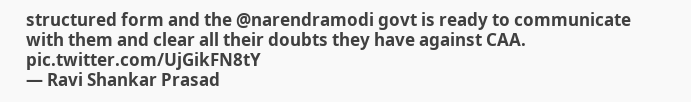structured form and the @narendramodi govt is ready to communicate with them and clear all their doubts they have against CAA. pic.twitter.com/UjGikFN8tY
— Ravi Shankar Prasad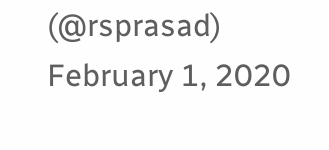(@rsprasad) February 1, 2020